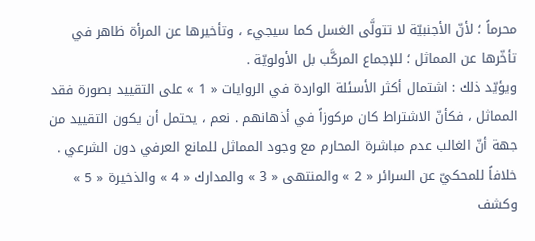محرماً ؛ لأنّ الأجنبيّة لا تتولَّى الغسل كما سيجيء ، وتأخيرها عن المرأة ظاهر في تأخّرها عن المماثل ؛ للإجماع المركَّب بل الأولويّة .
ويؤيّد ذلك : اشتمال أكثر الأسئلة الواردة في الروايات « 1 » على التقييد بصورة فقد المماثل ، فكأنّ الاشتراط كان مركوزاً في أذهانهم . نعم ، يحتمل أن يكون التقييد من جهة أنّ الغالب عدم مباشرة المحارم مع وجود المماثل للمانع العرفي دون الشرعي .
خلافاً للمحكيّ عن السرائر « 2 » والمنتهى « 3 » والمدارك « 4 » والذخيرة « 5 » وكشف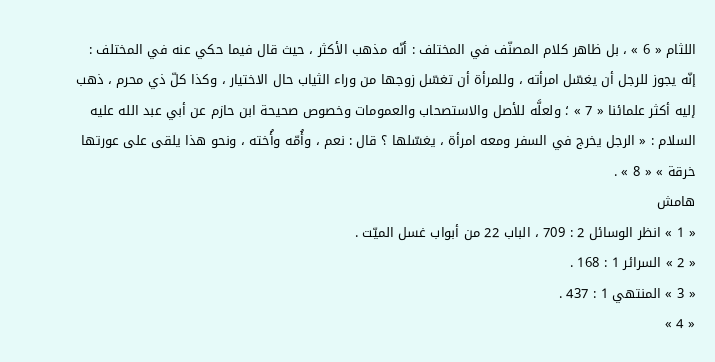اللثام « 6 » ، بل ظاهر كلام المصنّف في المختلف : أنّه مذهب الأكثر ، حيث قال فيما حكي عنه في المختلف : إنّه يجوز للرجل أن يغسّل امرأته ، وللمرأة أن تغسّل زوجها من وراء الثياب حال الاختيار ، وكذا كلّ ذي محرم ، ذهب إليه أكثر علمائنا « 7 » ؛ ولعلَّه للأصل والاستصحاب والعمومات وخصوص صحيحة ابن حازم عن أبي عبد الله عليه السلام : « الرجل يخرج في السفر ومعه امرأة ، يغسّلها ؟ قال : نعم ، وأُمّه وأُخته ، ونحو هذا يلقى على عورتها خرقة » « 8 » .
هامش
« 1 » انظر الوسائل 2 : 709 ، الباب 22 من أبواب غسل الميّت .
« 2 » السرائر 1 : 168 .
« 3 » المنتهي 1 : 437 .
« 4 »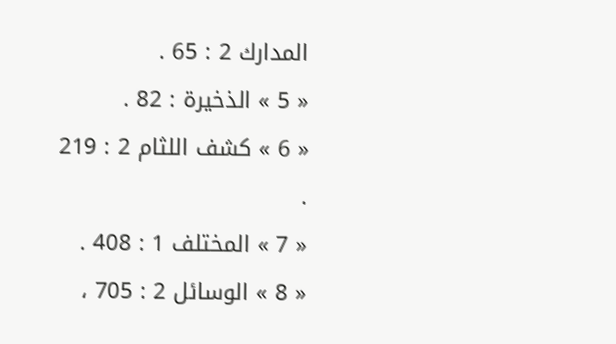المدارك 2 : 65 .
« 5 » الذخيرة : 82 .
« 6 » كشف اللثام 2 : 219 .
« 7 » المختلف 1 : 408 .
« 8 » الوسائل 2 : 705 ،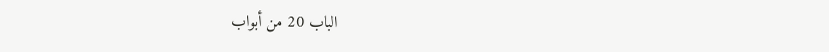الباب 20 من أبواب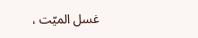غسل الميّت ،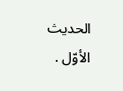الحديث الأوّل .